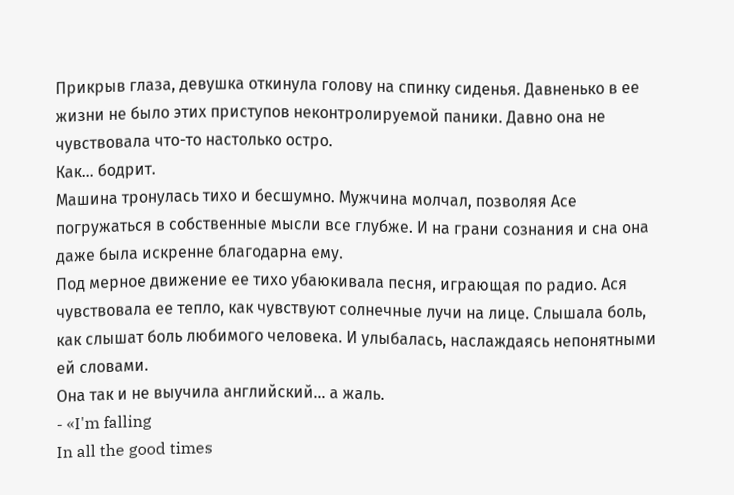Прикрыв глаза, девушка откинула голову на спинку сиденья. Давненько в ее жизни не было этих приступов неконтролируемой паники. Давно она не чувствовала что-то настолько остро.
Как… бодрит.
Машина тронулась тихо и бесшумно. Мужчина молчал, позволяя Асе погружаться в собственные мысли все глубже. И на грани сознания и сна она даже была искренне благодарна ему.
Под мерное движение ее тихо убаюкивала песня, играющая по радио. Ася чувствовала ее тепло, как чувствуют солнечные лучи на лице. Слышала боль, как слышат боль любимого человека. И улыбалась, наслаждаясь непонятными ей словами.
Она так и не выучила английский… а жаль.
- «I'm falling
In all the good times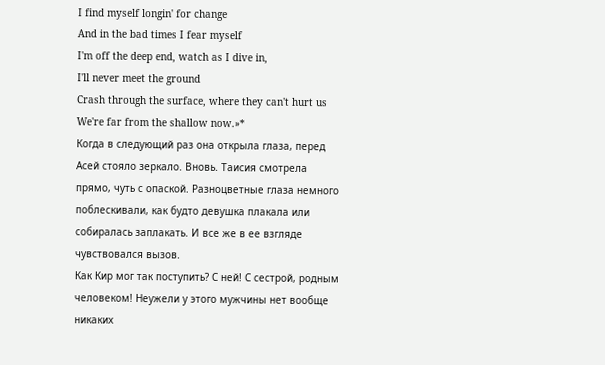I find myself longin' for change
And in the bad times I fear myself
I'm off the deep end, watch as I dive in,
I'll never meet the ground
Crash through the surface, where they can't hurt us
We're far from the shallow now.»*
Когда в следующий раз она открыла глаза, перед Асей стояло зеркало. Вновь. Таисия смотрела прямо, чуть с опаской. Разноцветные глаза немного поблескивали, как будто девушка плакала или собиралась заплакать. И все же в ее взгляде чувствовался вызов.
Как Кир мог так поступить? С ней! С сестрой, родным человеком! Неужели у этого мужчины нет вообще никаких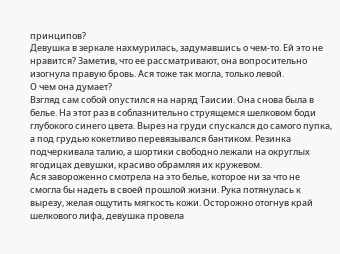принципов?
Девушка в зеркале нахмурилась, задумавшись о чем-то. Ей это не нравится? Заметив, что ее рассматривают, она вопросительно изогнула правую бровь. Ася тоже так могла, только левой.
О чем она думает?
Взгляд сам собой опустился на наряд Таисии. Она снова была в белье. На этот раз в соблазнительно струящемся шелковом боди глубокого синего цвета. Вырез на груди спускался до самого пупка, а под грудью кокетливо перевязывался бантиком. Резинка подчеркивала талию, а шортики свободно лежали на округлых ягодицах девушки, красиво обрамляя их кружевом.
Ася завороженно смотрела на это белье, которое ни за что не смогла бы надеть в своей прошлой жизни. Рука потянулась к вырезу, желая ощутить мягкость кожи. Осторожно отогнув край шелкового лифа, девушка провела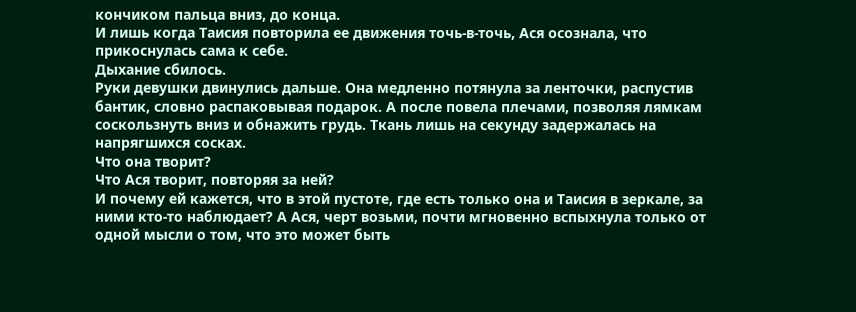кончиком пальца вниз, до конца.
И лишь когда Таисия повторила ее движения точь-в-точь, Ася осознала, что прикоснулась сама к себе.
Дыхание сбилось.
Руки девушки двинулись дальше. Она медленно потянула за ленточки, распустив бантик, словно распаковывая подарок. А после повела плечами, позволяя лямкам соскользнуть вниз и обнажить грудь. Ткань лишь на секунду задержалась на напрягшихся сосках.
Что она творит?
Что Ася творит, повторяя за ней?
И почему ей кажется, что в этой пустоте, где есть только она и Таисия в зеркале, за ними кто-то наблюдает? А Ася, черт возьми, почти мгновенно вспыхнула только от одной мысли о том, что это может быть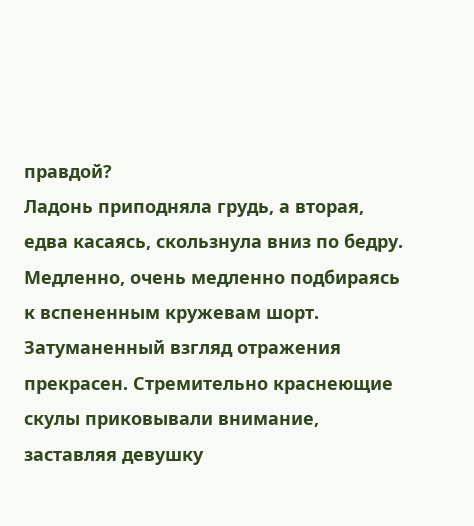правдой?
Ладонь приподняла грудь, а вторая, едва касаясь, скользнула вниз по бедру. Медленно, очень медленно подбираясь к вспененным кружевам шорт. Затуманенный взгляд отражения прекрасен. Стремительно краснеющие скулы приковывали внимание, заставляя девушку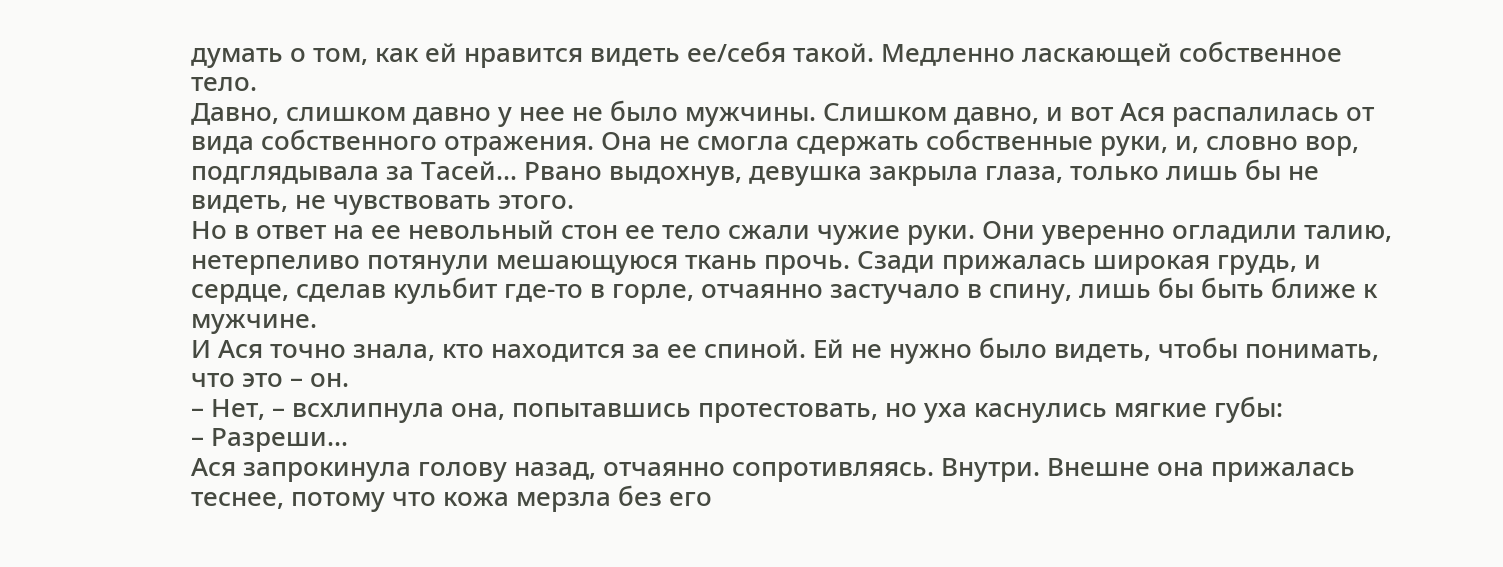думать о том, как ей нравится видеть ее/себя такой. Медленно ласкающей собственное тело.
Давно, слишком давно у нее не было мужчины. Слишком давно, и вот Ася распалилась от вида собственного отражения. Она не смогла сдержать собственные руки, и, словно вор, подглядывала за Тасей… Рвано выдохнув, девушка закрыла глаза, только лишь бы не видеть, не чувствовать этого.
Но в ответ на ее невольный стон ее тело сжали чужие руки. Они уверенно огладили талию, нетерпеливо потянули мешающуюся ткань прочь. Сзади прижалась широкая грудь, и сердце, сделав кульбит где-то в горле, отчаянно застучало в спину, лишь бы быть ближе к мужчине.
И Ася точно знала, кто находится за ее спиной. Ей не нужно было видеть, чтобы понимать, что это – он.
– Нет, – всхлипнула она, попытавшись протестовать, но уха каснулись мягкие губы:
– Разреши…
Ася запрокинула голову назад, отчаянно сопротивляясь. Внутри. Внешне она прижалась теснее, потому что кожа мерзла без его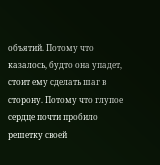объятий. Потому что казалось, будто она упадет, стоит ему сделать шаг в сторону. Потому что глупое сердце почти пробило решетку своей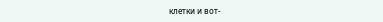клетки и вот-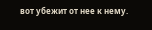вот убежит от нее к нему.